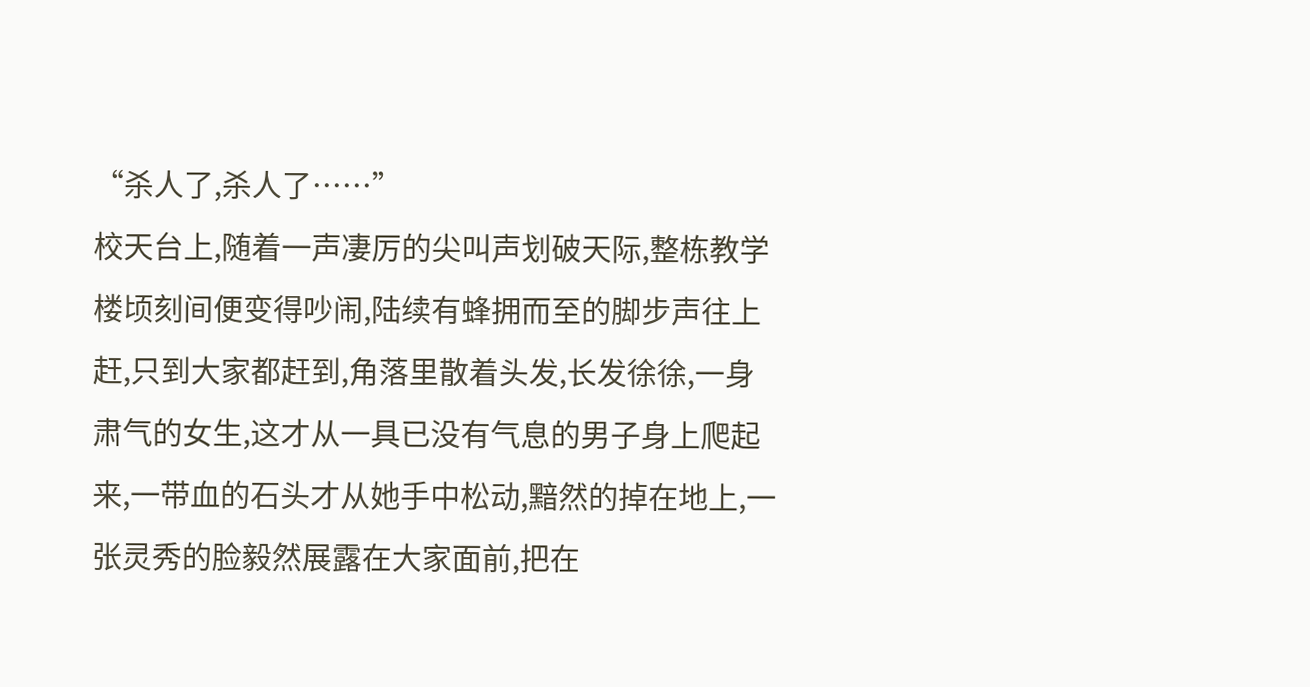“杀人了,杀人了……”
校天台上,随着一声凄厉的尖叫声划破天际,整栋教学楼顷刻间便变得吵闹,陆续有蜂拥而至的脚步声往上赶,只到大家都赶到,角落里散着头发,长发徐徐,一身肃气的女生,这才从一具已没有气息的男子身上爬起来,一带血的石头才从她手中松动,黯然的掉在地上,一张灵秀的脸毅然展露在大家面前,把在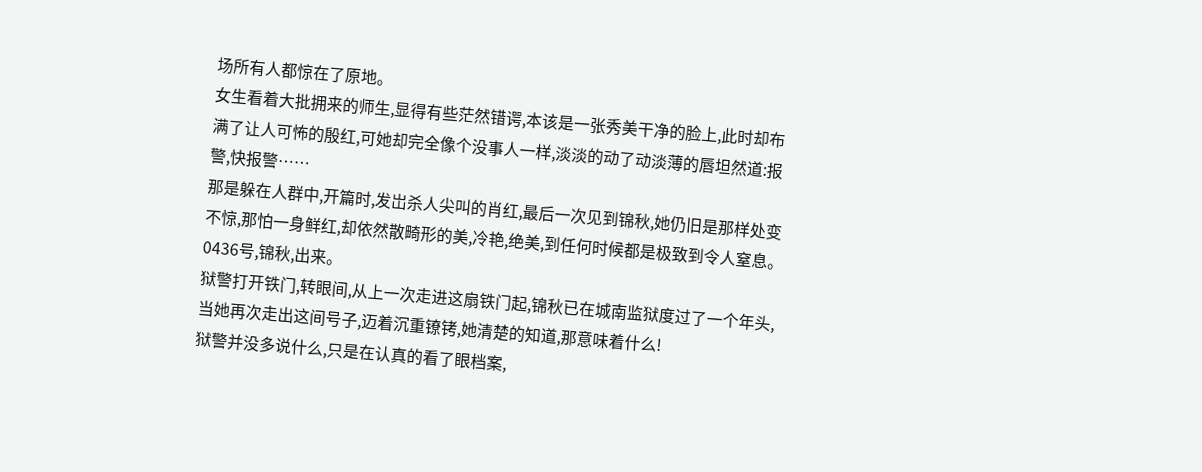场所有人都惊在了原地。
女生看着大批拥来的师生,显得有些茫然错谔,本该是一张秀美干净的脸上,此时却布满了让人可怖的殷红,可她却完全像个没事人一样,淡淡的动了动淡薄的唇坦然道:报警,快报警……
那是躲在人群中,开篇时,发岀杀人尖叫的肖红,最后一次见到锦秋,她仍旧是那样处变不惊,那怕一身鲜红,却依然散畸形的美,冷艳,绝美,到任何时候都是极致到令人窒息。
0436号,锦秋,出来。
狱警打开铁门,转眼间,从上一次走进这扇铁门起,锦秋已在城南监狱度过了一个年头,当她再次走出这间号子,迈着沉重镣铐,她清楚的知道,那意味着什么!
狱警并没多说什么,只是在认真的看了眼档案,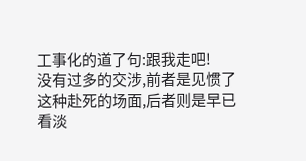工事化的道了句:跟我走吧!
没有过多的交涉,前者是见惯了这种赴死的场面,后者则是早已看淡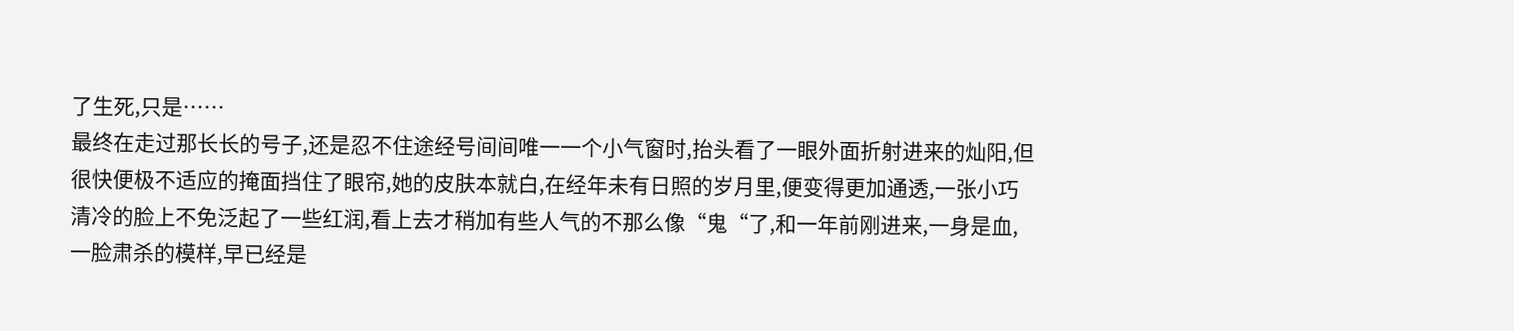了生死,只是……
最终在走过那长长的号子,还是忍不住途经号间间唯一一个小气窗时,抬头看了一眼外面折射进来的灿阳,但很快便极不适应的掩面挡住了眼帘,她的皮肤本就白,在经年未有日照的岁月里,便变得更加通透,一张小巧清冷的脸上不免泛起了一些红润,看上去才稍加有些人气的不那么像“鬼“了,和一年前刚进来,一身是血,一脸肃杀的模样,早已经是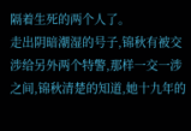隔着生死的两个人了。
走出阴暗潮湿的号子,锦秋有被交涉给另外两个特警,那样一交一涉之间,锦秋清楚的知道,她十九年的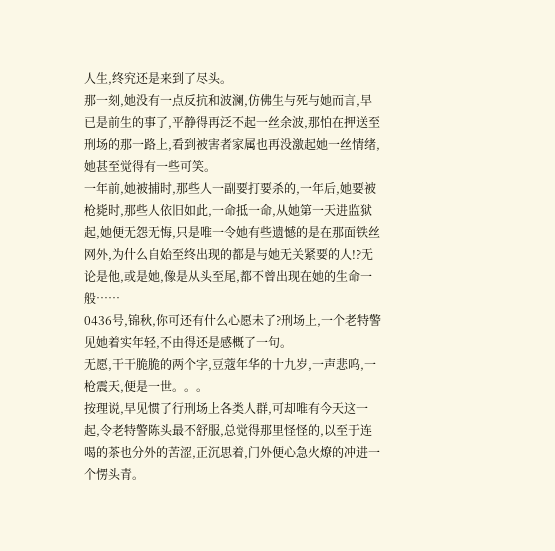人生,终究还是来到了尽头。
那一刻,她没有一点反抗和波澜,仿佛生与死与她而言,早已是前生的事了,平静得再泛不起一丝余波,那怕在押送至刑场的那一路上,看到被害者家属也再没激起她一丝情绪,她甚至觉得有一些可笑。
一年前,她被捕时,那些人一副要打要杀的,一年后,她要被枪毙时,那些人依旧如此,一命抵一命,从她第一天进监狱起,她便无怨无悔,只是唯一令她有些遗憾的是在那面铁丝网外,为什么自始至终出现的都是与她无关紧要的人!?无论是他,或是她,像是从头至尾,都不曾出现在她的生命一般……
0436号,锦秋,你可还有什么心愿未了?刑场上,一个老特警见她着实年轻,不由得还是感概了一句。
无愿,干干脆脆的两个字,豆蔻年华的十九岁,一声悲呜,一枪震天,便是一世。。。
按理说,早见惯了行刑场上各类人群,可却唯有今天这一起,令老特警陈头最不舒服,总觉得那里怪怪的,以至于连喝的茶也分外的苦涩,正沉思着,门外便心急火燎的冲进一个愣头青。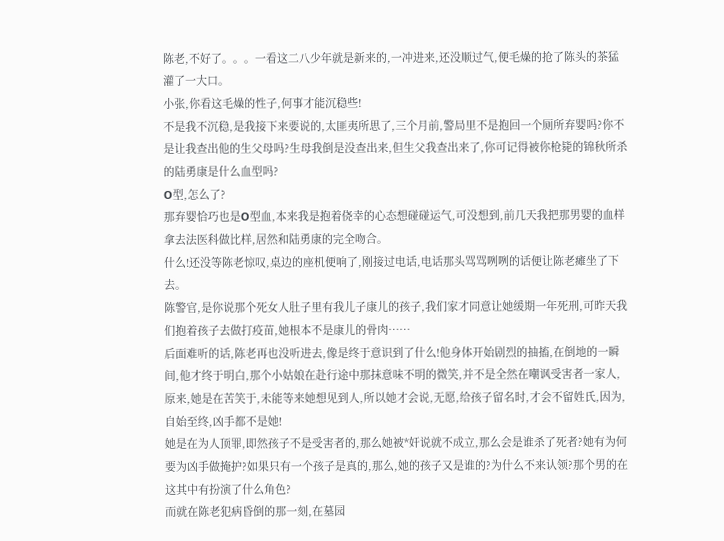陈老,不好了。。。一看这二八少年就是新来的,一冲进来,还没顺过气,便毛燥的抢了陈头的茶猛灌了一大口。
小张,你看这毛燥的性子,何事才能沉稳些!
不是我不沉稳,是我接下来要说的,太匪夷所思了,三个月前,警局里不是抱回一个厕所弃婴吗?你不是让我查出他的生父母吗?生母我倒是没查出来,但生父我查出来了,你可记得被你枪毙的锦秋所杀的陆勇康是什么血型吗?
O型,怎么了?
那弃婴恰巧也是O型血,本来我是抱着侥幸的心态想碰碰运气,可没想到,前几天我把那男婴的血样拿去法医科做比样,居然和陆勇康的完全吻合。
什么!还没等陈老惊叹,桌边的座机便响了,刚接过电话,电话那头骂骂咧咧的话便让陈老瘫坐了下去。
陈警官,是你说那个死女人肚子里有我儿子康儿的孩子,我们家才同意让她缓期一年死刑,可昨天我们抱着孩子去做打疫苗,她根本不是康儿的骨肉……
后面难听的话,陈老再也没听进去,像是终于意识到了什么!他身体开始剧烈的抽搐,在倒地的一瞬间,他才终于明白,那个小姑娘在赴行途中那抹意味不明的微笑,并不是全然在嘲讽受害者一家人,原来,她是在苦笑于,未能等来她想见到人,所以她才会说,无愿,给孩子留名时,才会不留姓氏,因为,自始至终,凶手都不是她!
她是在为人顶罪,即然孩子不是受害者的,那么她被*奸说就不成立,那么会是谁杀了死者?她有为何要为凶手做掩护?如果只有一个孩子是真的,那么,她的孩子又是谁的?为什么不来认领?那个男的在这其中有扮演了什么角色?
而就在陈老犯病昏倒的那一刻,在墓园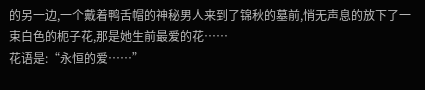的另一边,一个戴着鸭舌帽的神秘男人来到了锦秋的墓前,悄无声息的放下了一束白色的枙子花,那是她生前最爱的花……
花语是:“永恒的爱……”